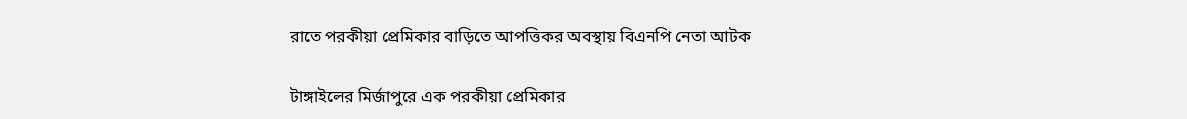রাতে পরকীয়া প্রেমিকার বাড়িতে আপত্তিকর অবস্থায় বিএনপি নেতা আটক

টাঙ্গাইলের মির্জাপুরে এক পরকীয়া প্রেমিকার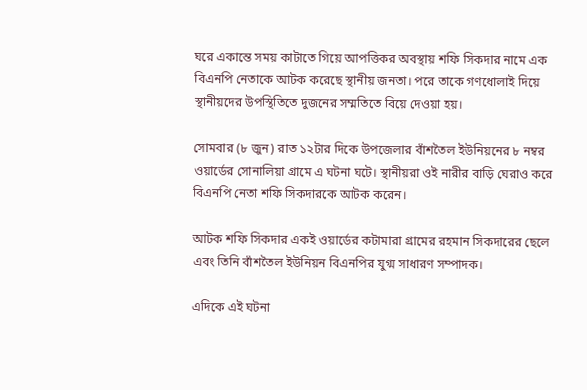ঘরে একান্তে সময় কাটাতে গিয়ে আপত্তিকর অবস্থায় শফি সিকদার নামে এক বিএনপি নেতাকে আটক করেছে স্থানীয় জনতা। পরে তাকে গণধোলাই দিয়ে স্থানীয়দের উপস্থিতিতে দুজনের সম্মতিতে বিয়ে দেওয়া হয়।

সোমবার (৮ জুন) রাত ১২টার দিকে উপজেলার বাঁশতৈল ইউনিয়নের ৮ নম্বর ওয়ার্ডের সোনালিয়া গ্রামে এ ঘটনা ঘটে। স্থানীয়রা ওই নারীর বাড়ি ঘেরাও করে বিএনপি নেতা শফি সিকদারকে আটক করেন।

আটক শফি সিকদার একই ওয়ার্ডের কটামারা গ্রামের রহমান সিকদারের ছেলে এবং তিনি বাঁশতৈল ইউনিয়ন বিএনপির যুগ্ম সাধারণ সম্পাদক।

এদিকে এই ঘটনা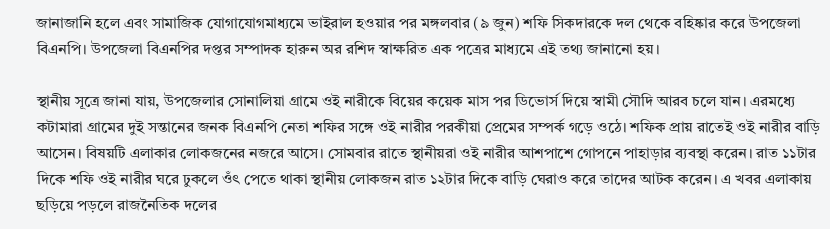জানাজানি হলে এবং সামাজিক যোগাযোগমাধ্যমে ভাইরাল হওয়ার পর মঙ্গলবার (৯ জুন) শফি সিকদারকে দল থেকে বহিষ্কার করে উপজেলা বিএনপি। উপজেলা বিএনপির দপ্তর সম্পাদক হারুন অর রশিদ স্বাক্ষরিত এক পত্রের মাধ্যমে এই তথ্য জানানো হয়।

স্থানীয় সূত্রে জানা যায়, উপজেলার সোনালিয়া গ্রামে ওই নারীকে বিয়ের কয়েক মাস পর ডিভোর্স দিয়ে স্বামী সৌদি আরব চলে যান। এরমধ্যে কটামারা গ্রামের দুই সন্তানের জনক বিএনপি নেতা শফির সঙ্গে ওই নারীর পরকীয়া প্রেমের সম্পর্ক গড়ে ওঠে। শফিক প্রায় রাতেই ওই নারীর বাড়ি আসেন। বিষয়টি এলাকার লোকজনের নজরে আসে। সোমবার রাতে স্থানীয়রা ওই নারীর আশপাশে গোপনে পাহাড়ার ব্যবস্থা করেন। রাত ১১টার দিকে শফি ওই নারীর ঘরে ঢুকলে ওঁৎ পেতে থাকা স্থানীয় লোকজন রাত ১২টার দিকে বাড়ি ঘেরাও করে তাদের আটক করেন। এ খবর এলাকায় ছড়িয়ে পড়লে রাজনৈতিক দলের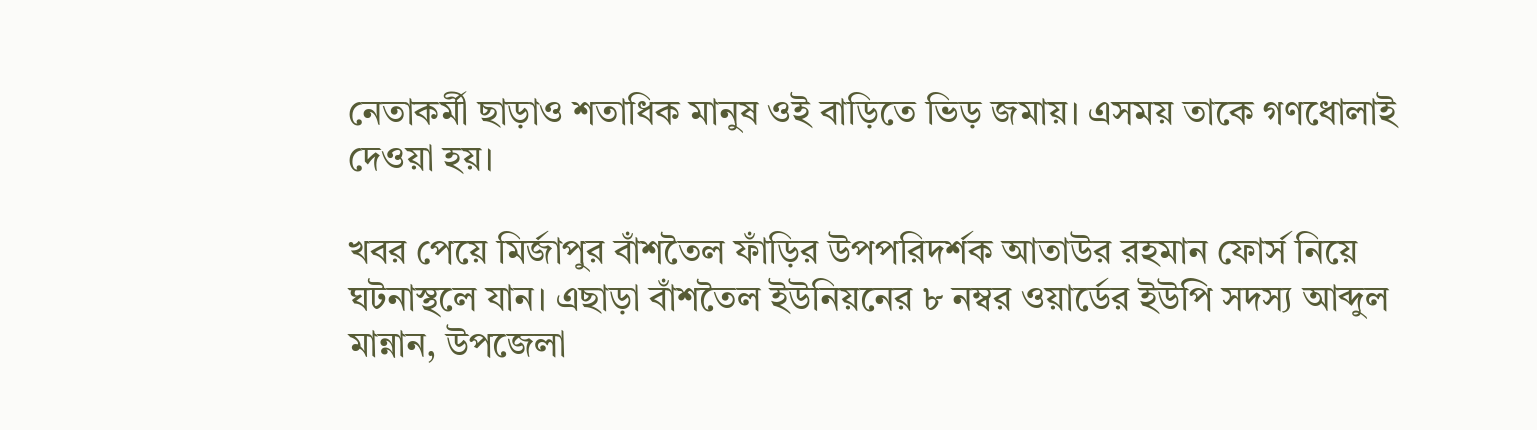নেতাকর্মী ছাড়াও শতাধিক মানুষ ওই বাড়িতে ভিড় জমায়। এসময় তাকে গণধোলাই দেওয়া হয়।

খবর পেয়ে মির্জাপুর বাঁশতৈল ফাঁড়ির উপপরিদর্শক আতাউর রহমান ফোর্স নিয়ে ঘটনাস্থলে যান। এছাড়া বাঁশতৈল ইউনিয়নের ৮ নম্বর ওয়ার্ডের ইউপি সদস্য আব্দুল মান্নান, উপজেলা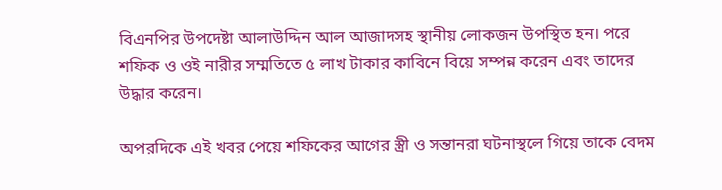বিএনপির উপদেষ্টা আলাউদ্দিন আল আজাদসহ স্থানীয় লোকজন উপস্থিত হন। পরে শফিক ও ওই নারীর সম্মতিতে ৫ লাখ টাকার কাবিনে বিয়ে সম্পন্ন করেন এবং তাদের উদ্ধার করেন।

অপরদিকে এই খবর পেয়ে শফিকের আগের স্ত্রী ও সন্তানরা ঘটনাস্থলে গিয়ে তাকে বেদম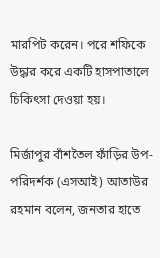মারপিট করেন। পরে শফিকে উদ্ধার করে একটি হাসপাতালে চিকিৎসা দেওয়া হয়।

মির্জাপুর বাঁশতৈল ফাঁড়ির উপ-পরিদর্শক (এসআই) আতাউর রহমান বলেন, জনতার হাতে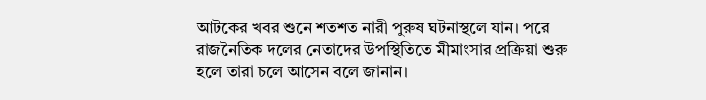আটকের খবর শুনে শতশত নারী পুরুষ ঘটনাস্থলে যান। পরে রাজনৈতিক দলের নেতাদের উপস্থিতিতে মীমাংসার প্রক্রিয়া শুরু হলে তারা চলে আসেন বলে জানান।